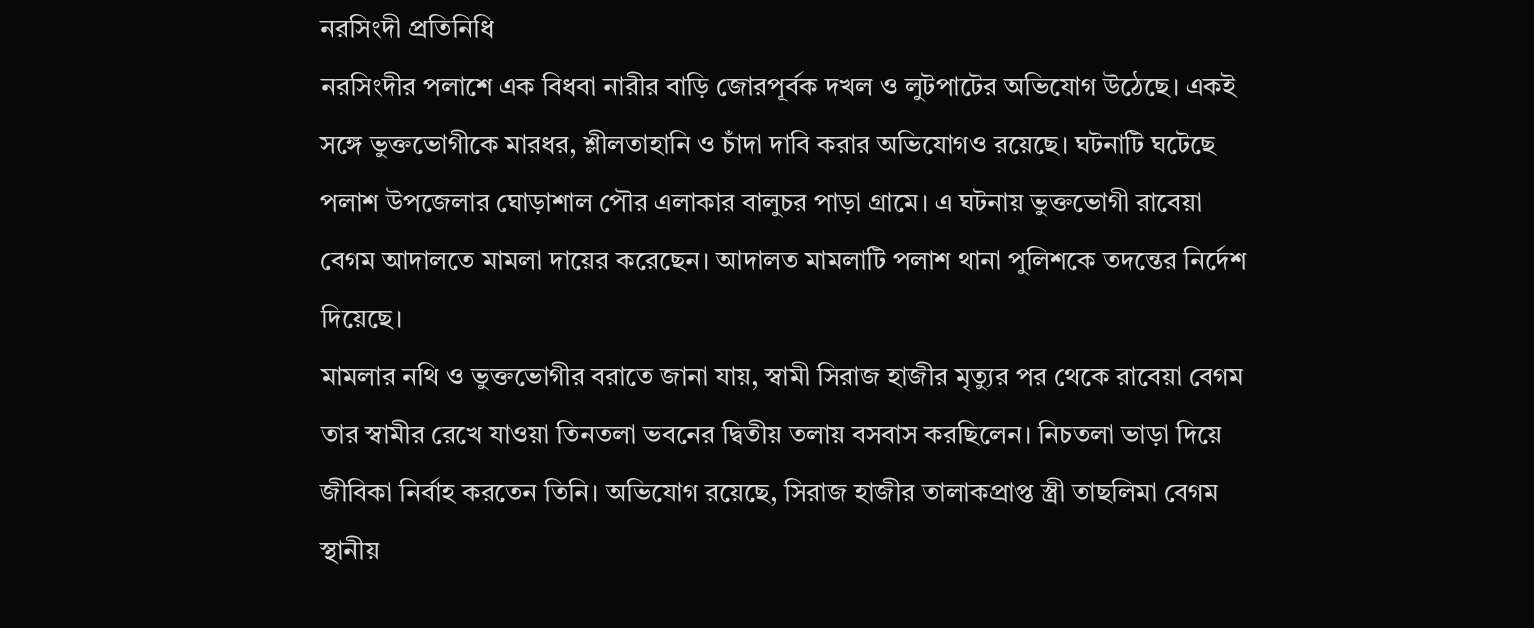নরসিংদী প্রতিনিধি
নরসিংদীর পলাশে এক বিধবা নারীর বাড়ি জোরপূর্বক দখল ও লুটপাটের অভিযোগ উঠেছে। একই সঙ্গে ভুক্তভোগীকে মারধর, শ্লীলতাহানি ও চাঁদা দাবি করার অভিযোগও রয়েছে। ঘটনাটি ঘটেছে পলাশ উপজেলার ঘোড়াশাল পৌর এলাকার বালুচর পাড়া গ্রামে। এ ঘটনায় ভুক্তভোগী রাবেয়া বেগম আদালতে মামলা দায়ের করেছেন। আদালত মামলাটি পলাশ থানা পুলিশকে তদন্তের নির্দেশ দিয়েছে।
মামলার নথি ও ভুক্তভোগীর বরাতে জানা যায়, স্বামী সিরাজ হাজীর মৃত্যুর পর থেকে রাবেয়া বেগম তার স্বামীর রেখে যাওয়া তিনতলা ভবনের দ্বিতীয় তলায় বসবাস করছিলেন। নিচতলা ভাড়া দিয়ে জীবিকা নির্বাহ করতেন তিনি। অভিযোগ রয়েছে, সিরাজ হাজীর তালাকপ্রাপ্ত স্ত্রী তাছলিমা বেগম স্থানীয়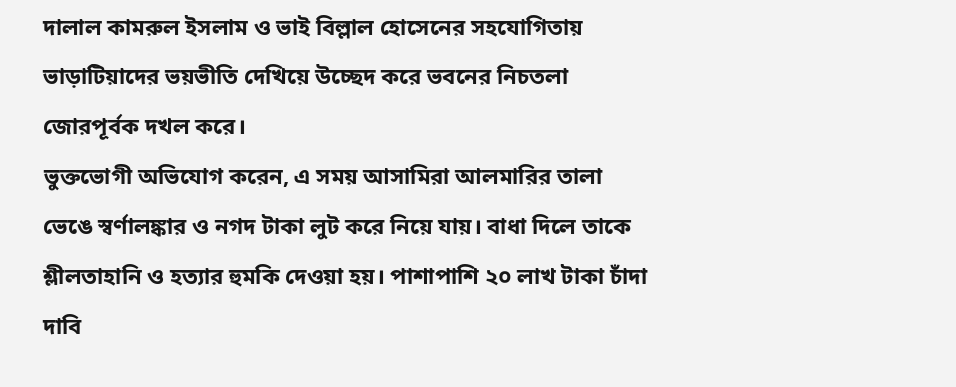দালাল কামরুল ইসলাম ও ভাই বিল্লাল হোসেনের সহযোগিতায় ভাড়াটিয়াদের ভয়ভীতি দেখিয়ে উচ্ছেদ করে ভবনের নিচতলা জোরপূর্বক দখল করে।
ভুক্তভোগী অভিযোগ করেন, এ সময় আসামিরা আলমারির তালা ভেঙে স্বর্ণালঙ্কার ও নগদ টাকা লুট করে নিয়ে যায়। বাধা দিলে তাকে শ্লীলতাহানি ও হত্যার হুমকি দেওয়া হয়। পাশাপাশি ২০ লাখ টাকা চাঁদা দাবি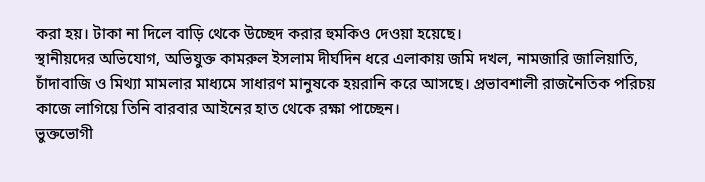করা হয়। টাকা না দিলে বাড়ি থেকে উচ্ছেদ করার হুমকিও দেওয়া হয়েছে।
স্থানীয়দের অভিযোগ, অভিযুক্ত কামরুল ইসলাম দীর্ঘদিন ধরে এলাকায় জমি দখল, নামজারি জালিয়াতি, চাঁদাবাজি ও মিথ্যা মামলার মাধ্যমে সাধারণ মানুষকে হয়রানি করে আসছে। প্রভাবশালী রাজনৈতিক পরিচয় কাজে লাগিয়ে তিনি বারবার আইনের হাত থেকে রক্ষা পাচ্ছেন।
ভুক্তভোগী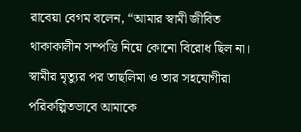রাবেয়া বেগম বলেন, “আমার স্বামী জীবিত থাকাকালীন সম্পত্তি নিয়ে কোনো বিরোধ ছিল না। স্বামীর মৃত্যুর পর তাছলিমা ও তার সহযোগীরা পরিকল্পিতভাবে আমাকে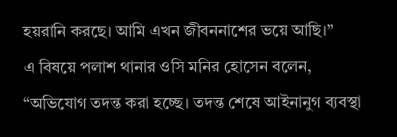হয়রানি করছে। আমি এখন জীবননাশের ভয়ে আছি।”
এ বিষয়ে পলাশ থানার ওসি মনির হোসেন বলেন, “অভিযোগ তদন্ত করা হচ্ছে। তদন্ত শেষে আইনানুগ ব্যবস্থা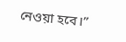নেওয়া হবে।”